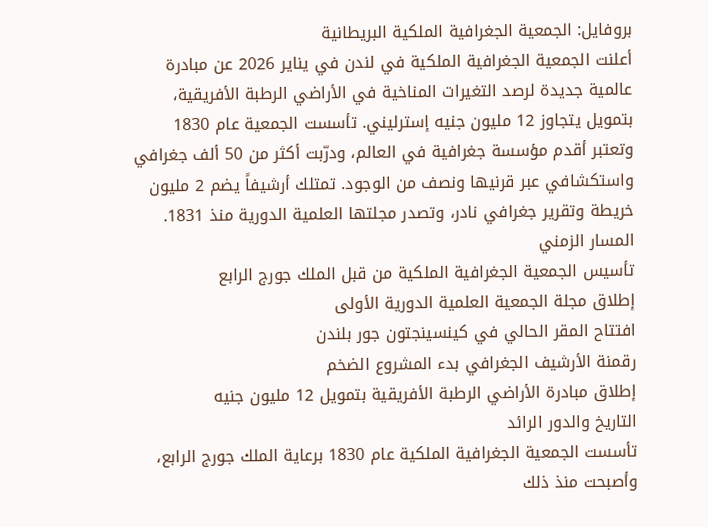بروفايل: الجمعية الجغرافية الملكية البريطانية
أعلنت الجمعية الجغرافية الملكية في لندن في يناير 2026 عن مبادرة عالمية جديدة لرصد التغيرات المناخية في الأراضي الرطبة الأفريقية، بتمويل يتجاوز 12 مليون جنيه إسترليني. تأسست الجمعية عام 1830 وتعتبر أقدم مؤسسة جغرافية في العالم، ودرّبت أكثر من 50 ألف جغرافي واستكشافي عبر قرنيها ونصف من الوجود. تمتلك أرشيفاً يضم 2 مليون خريطة وتقرير جغرافي نادر، وتصدر مجلتها العلمية الدورية منذ 1831.
المسار الزمني
تأسيس الجمعية الجغرافية الملكية من قبل الملك جورج الرابع
إطلاق مجلة الجمعية العلمية الدورية الأولى
افتتاح المقر الحالي في كينسينجتون جور بلندن
رقمنة الأرشيف الجغرافي بدء المشروع الضخم
إطلاق مبادرة الأراضي الرطبة الأفريقية بتمويل 12 مليون جنيه
التاريخ والدور الرائد
تأسست الجمعية الجغرافية الملكية عام 1830 برعاية الملك جورج الرابع، وأصبحت منذ ذلك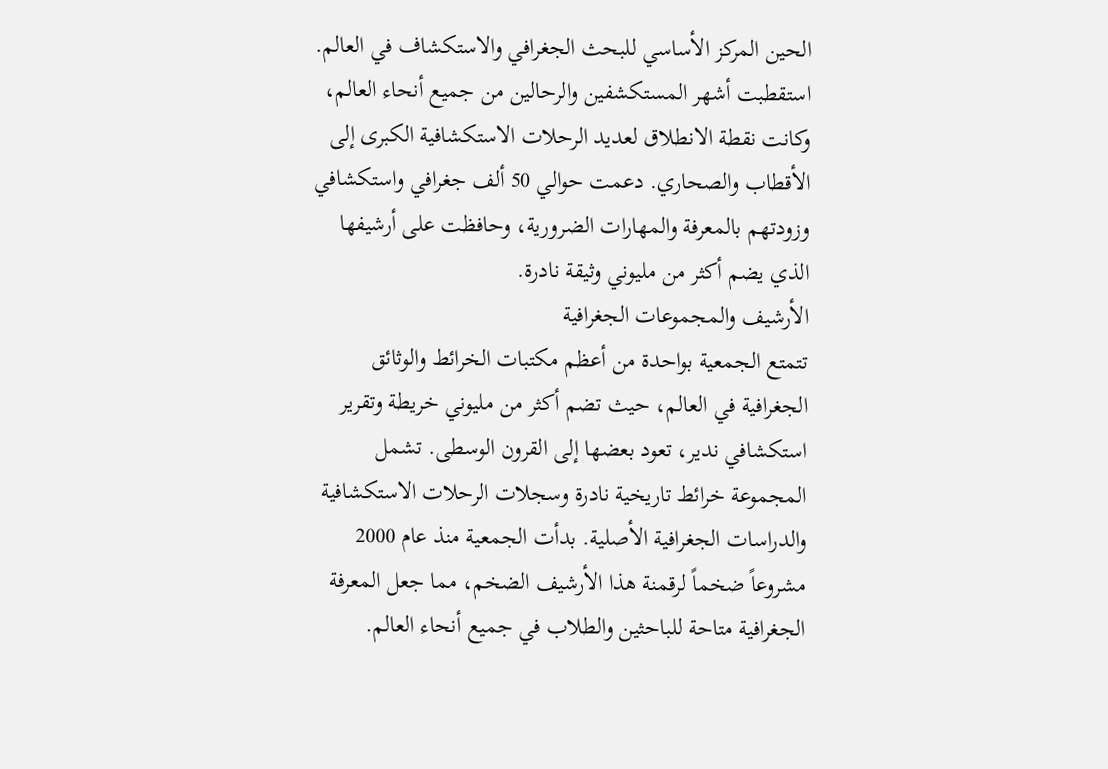الحين المركز الأساسي للبحث الجغرافي والاستكشاف في العالم. استقطبت أشهر المستكشفين والرحالين من جميع أنحاء العالم، وكانت نقطة الانطلاق لعديد الرحلات الاستكشافية الكبرى إلى الأقطاب والصحاري. دعمت حوالي 50 ألف جغرافي واستكشافي وزودتهم بالمعرفة والمهارات الضرورية، وحافظت على أرشيفها الذي يضم أكثر من مليوني وثيقة نادرة.
الأرشيف والمجموعات الجغرافية
تتمتع الجمعية بواحدة من أعظم مكتبات الخرائط والوثائق الجغرافية في العالم، حيث تضم أكثر من مليوني خريطة وتقرير استكشافي ندير، تعود بعضها إلى القرون الوسطى. تشمل المجموعة خرائط تاريخية نادرة وسجلات الرحلات الاستكشافية والدراسات الجغرافية الأصلية. بدأت الجمعية منذ عام 2000 مشروعاً ضخماً لرقمنة هذا الأرشيف الضخم، مما جعل المعرفة الجغرافية متاحة للباحثين والطلاب في جميع أنحاء العالم.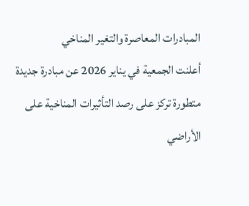المبادرات المعاصرة والتغير المناخي
أعلنت الجمعية في يناير 2026 عن مبادرة جديدة متطورة تركز على رصد التأثيرات المناخية على الأراضي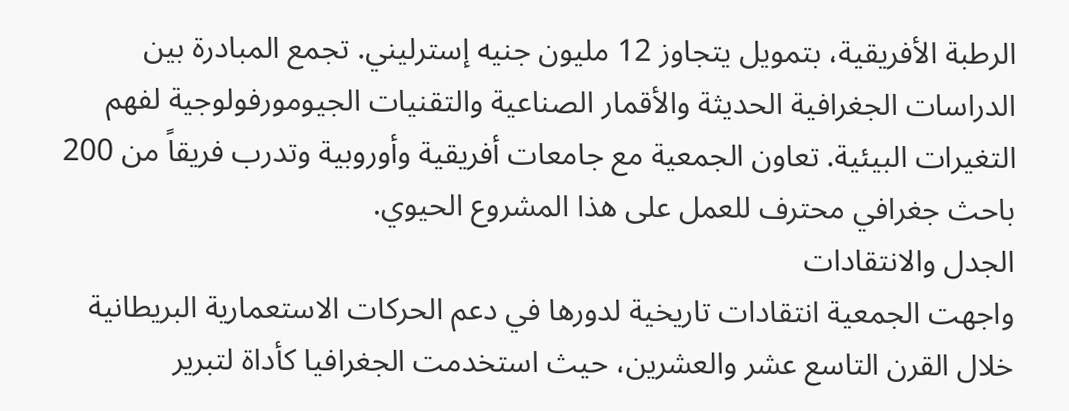الرطبة الأفريقية، بتمويل يتجاوز 12 مليون جنيه إسترليني. تجمع المبادرة بين الدراسات الجغرافية الحديثة والأقمار الصناعية والتقنيات الجيومورفولوجية لفهم التغيرات البيئية. تعاون الجمعية مع جامعات أفريقية وأوروبية وتدرب فريقاً من 200 باحث جغرافي محترف للعمل على هذا المشروع الحيوي.
الجدل والانتقادات
واجهت الجمعية انتقادات تاريخية لدورها في دعم الحركات الاستعمارية البريطانية خلال القرن التاسع عشر والعشرين، حيث استخدمت الجغرافيا كأداة لتبرير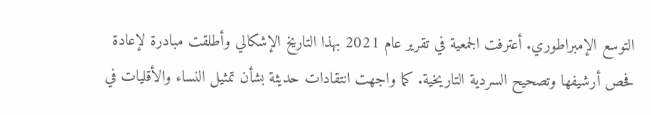التوسع الإمبراطوري. أعترفت الجمعية في تقرير عام 2021 بهذا التاريخ الإشكالي وأطلقت مبادرة لإعادة فحص أرشيفها وتصحيح السردية التاريخية. كما واجهت انتقادات حديثة بشأن تمثيل النساء والأقليات في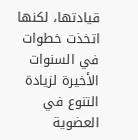قيادتها، لكنها اتخذت خطوات في السنوات الأخيرة لزيادة التنوع في العضوية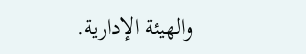والهيئة الإدارية.